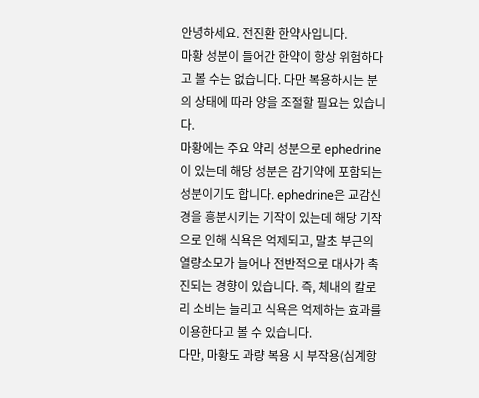안녕하세요. 전진환 한약사입니다.
마황 성분이 들어간 한약이 항상 위험하다고 볼 수는 없습니다. 다만 복용하시는 분의 상태에 따라 양을 조절할 필요는 있습니다.
마황에는 주요 약리 성분으로 ephedrine이 있는데 해당 성분은 감기약에 포함되는 성분이기도 합니다. ephedrine은 교감신경을 흥분시키는 기작이 있는데 해당 기작으로 인해 식욕은 억제되고, 말초 부근의 열량소모가 늘어나 전반적으로 대사가 촉진되는 경향이 있습니다. 즉, 체내의 칼로리 소비는 늘리고 식욕은 억제하는 효과를 이용한다고 볼 수 있습니다.
다만, 마황도 과량 복용 시 부작용(심계항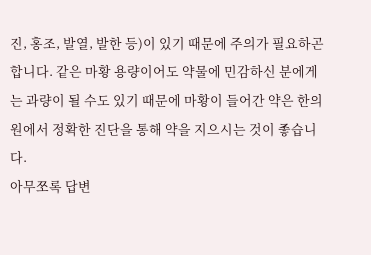진, 홍조, 발열, 발한 등)이 있기 때문에 주의가 필요하곤 합니다. 같은 마황 용량이어도 약물에 민감하신 분에게는 과량이 될 수도 있기 때문에 마황이 들어간 약은 한의원에서 정확한 진단을 통해 약을 지으시는 것이 좋습니다.
아무쪼록 답변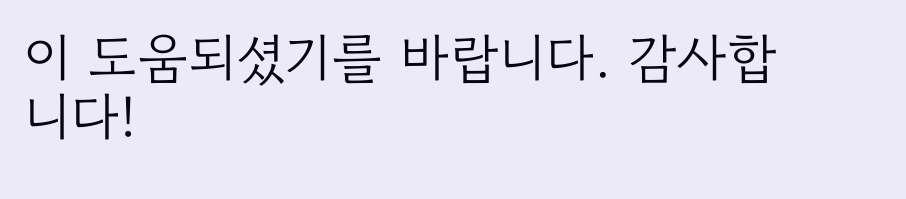이 도움되셨기를 바랍니다. 감사합니다!